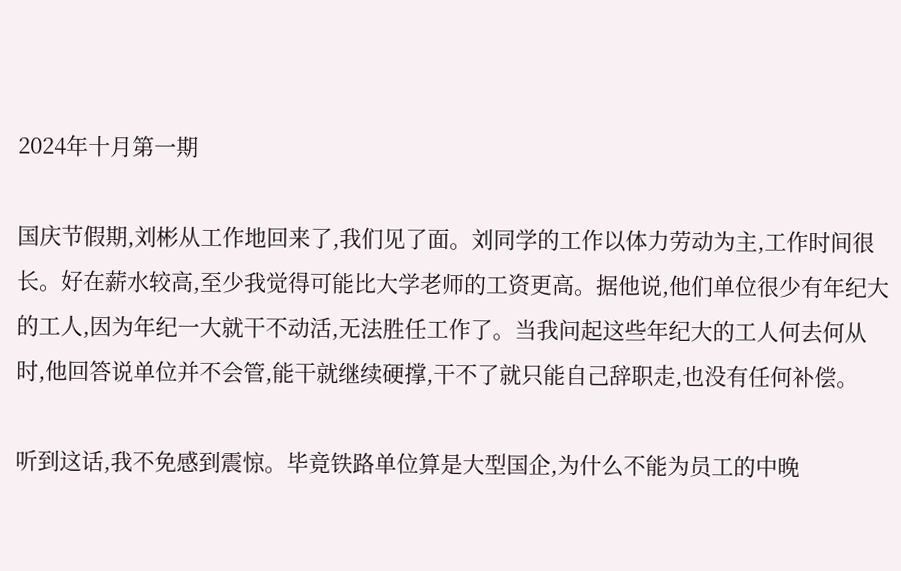2024年十月第一期

国庆节假期,刘彬从工作地回来了,我们见了面。刘同学的工作以体力劳动为主,工作时间很长。好在薪水较高,至少我觉得可能比大学老师的工资更高。据他说,他们单位很少有年纪大的工人,因为年纪一大就干不动活,无法胜任工作了。当我问起这些年纪大的工人何去何从时,他回答说单位并不会管,能干就继续硬撑,干不了就只能自己辞职走,也没有任何补偿。

听到这话,我不免感到震惊。毕竟铁路单位算是大型国企,为什么不能为员工的中晚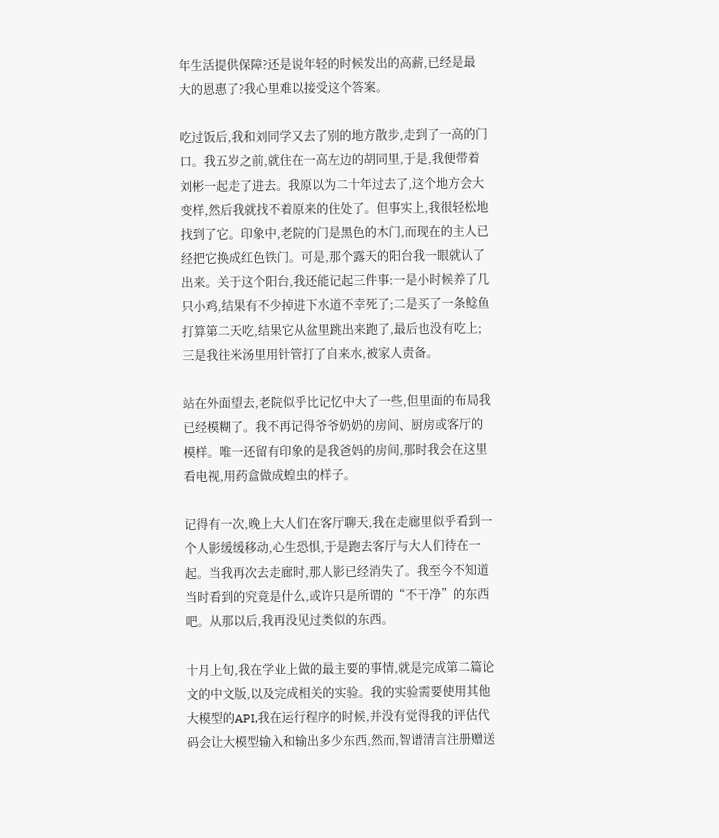年生活提供保障?还是说年轻的时候发出的高薪,已经是最大的恩惠了?我心里难以接受这个答案。

吃过饭后,我和刘同学又去了别的地方散步,走到了一高的门口。我五岁之前,就住在一高左边的胡同里,于是,我便带着刘彬一起走了进去。我原以为二十年过去了,这个地方会大变样,然后我就找不着原来的住处了。但事实上,我很轻松地找到了它。印象中,老院的门是黑色的木门,而现在的主人已经把它换成红色铁门。可是,那个露天的阳台我一眼就认了出来。关于这个阳台,我还能记起三件事:一是小时候养了几只小鸡,结果有不少掉进下水道不幸死了;二是买了一条鲶鱼打算第二天吃,结果它从盆里跳出来跑了,最后也没有吃上;三是我往米汤里用针管打了自来水,被家人责备。

站在外面望去,老院似乎比记忆中大了一些,但里面的布局我已经模糊了。我不再记得爷爷奶奶的房间、厨房或客厅的模样。唯一还留有印象的是我爸妈的房间,那时我会在这里看电视,用药盒做成蝗虫的样子。

记得有一次,晚上大人们在客厅聊天,我在走廊里似乎看到一个人影缓缓移动,心生恐惧,于是跑去客厅与大人们待在一起。当我再次去走廊时,那人影已经消失了。我至今不知道当时看到的究竟是什么,或许只是所谓的“不干净”的东西吧。从那以后,我再没见过类似的东西。

十月上旬,我在学业上做的最主要的事情,就是完成第二篇论文的中文版,以及完成相关的实验。我的实验需要使用其他大模型的API,我在运行程序的时候,并没有觉得我的评估代码会让大模型输入和输出多少东西,然而,智谱清言注册赠送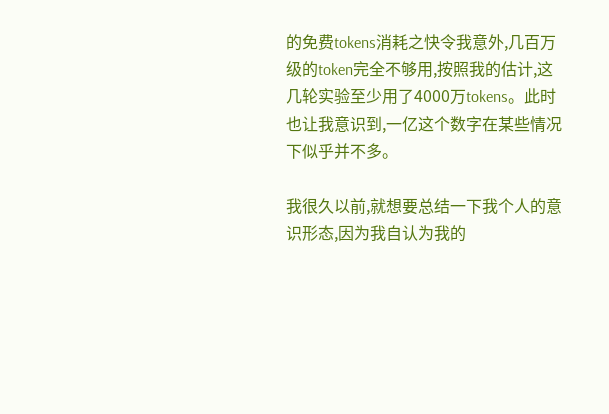的免费tokens消耗之快令我意外,几百万级的token完全不够用,按照我的估计,这几轮实验至少用了4000万tokens。此时也让我意识到,一亿这个数字在某些情况下似乎并不多。

我很久以前,就想要总结一下我个人的意识形态,因为我自认为我的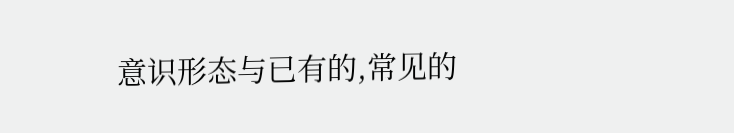意识形态与已有的,常见的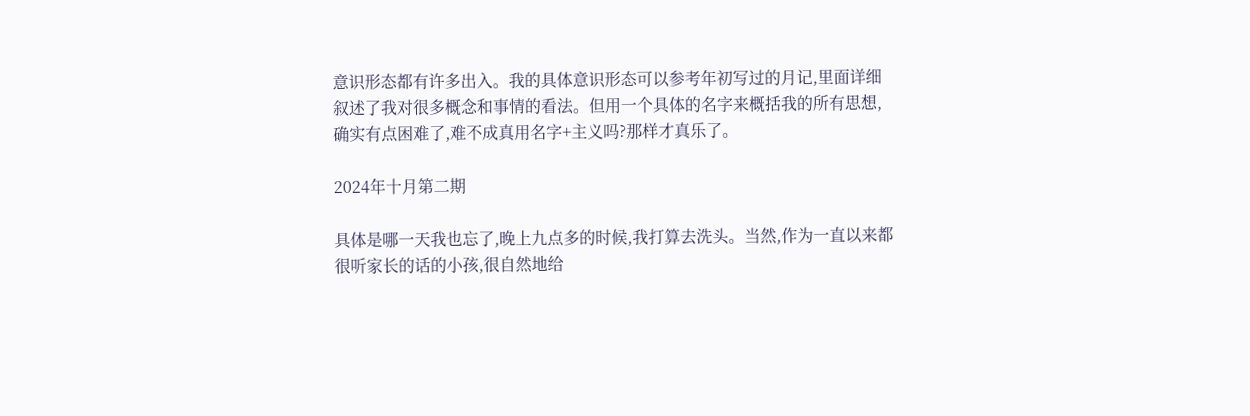意识形态都有许多出入。我的具体意识形态可以参考年初写过的月记,里面详细叙述了我对很多概念和事情的看法。但用一个具体的名字来概括我的所有思想,确实有点困难了,难不成真用名字+主义吗?那样才真乐了。

2024年十月第二期

具体是哪一天我也忘了,晚上九点多的时候,我打算去洗头。当然,作为一直以来都很听家长的话的小孩,很自然地给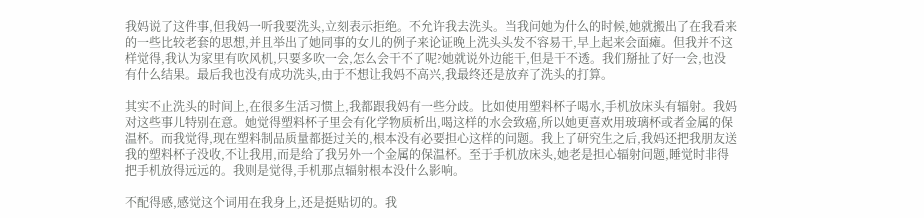我妈说了这件事,但我妈一听我要洗头,立刻表示拒绝。不允许我去洗头。当我问她为什么的时候,她就搬出了在我看来的一些比较老套的思想,并且举出了她同事的女儿的例子来论证晚上洗头头发不容易干,早上起来会面瘫。但我并不这样觉得,我认为家里有吹风机,只要多吹一会,怎么会干不了呢?她就说外边能干,但是干不透。我们掰扯了好一会,也没有什么结果。最后我也没有成功洗头,由于不想让我妈不高兴,我最终还是放弃了洗头的打算。

其实不止洗头的时间上,在很多生活习惯上,我都跟我妈有一些分歧。比如使用塑料杯子喝水,手机放床头有辐射。我妈对这些事儿特别在意。她觉得塑料杯子里会有化学物质析出,喝这样的水会致癌,所以她更喜欢用玻璃杯或者金属的保温杯。而我觉得,现在塑料制品质量都挺过关的,根本没有必要担心这样的问题。我上了研究生之后,我妈还把我朋友送我的塑料杯子没收,不让我用,而是给了我另外一个金属的保温杯。至于手机放床头,她老是担心辐射问题,睡觉时非得把手机放得远远的。我则是觉得,手机那点辐射根本没什么影响。

不配得感,感觉这个词用在我身上,还是挺贴切的。我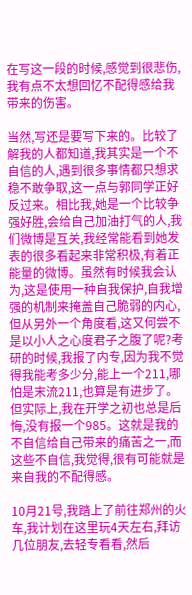在写这一段的时候,感觉到很悲伤,我有点不太想回忆不配得感给我带来的伤害。

当然,写还是要写下来的。比较了解我的人都知道,我其实是一个不自信的人,遇到很多事情都只想求稳不敢争取,这一点与郭同学正好反过来。相比我,她是一个比较争强好胜,会给自己加油打气的人,我们微博是互关,我经常能看到她发表的很多看起来非常积极,有着正能量的微博。虽然有时候我会认为,这是使用一种自我保护,自我增强的机制来掩盖自己脆弱的内心,但从另外一个角度看,这又何尝不是以小人之心度君子之腹了呢?考研的时候,我报了内专,因为我不觉得我能考多少分,能上一个211,哪怕是末流211,也算是有进步了。但实际上,我在开学之初也总是后悔,没有报一个985。这就是我的不自信给自己带来的痛苦之一,而这些不自信,我觉得,很有可能就是来自我的不配得感。

10月21号,我踏上了前往郑州的火车,我计划在这里玩4天左右,拜访几位朋友,去轻专看看,然后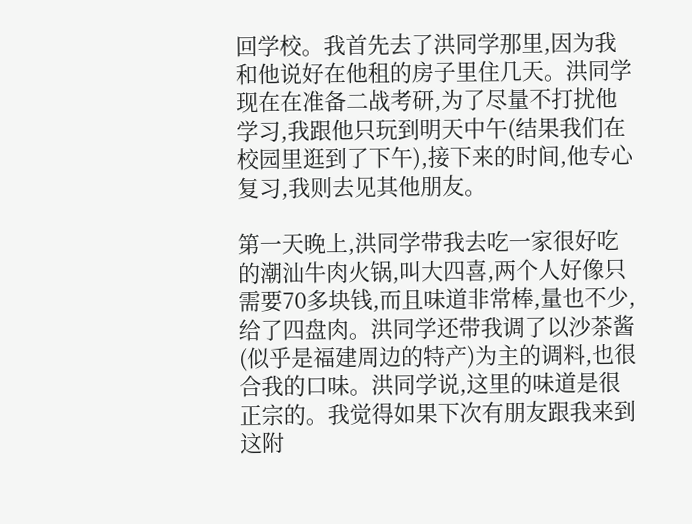回学校。我首先去了洪同学那里,因为我和他说好在他租的房子里住几天。洪同学现在在准备二战考研,为了尽量不打扰他学习,我跟他只玩到明天中午(结果我们在校园里逛到了下午),接下来的时间,他专心复习,我则去见其他朋友。

第一天晚上,洪同学带我去吃一家很好吃的潮汕牛肉火锅,叫大四喜,两个人好像只需要70多块钱,而且味道非常棒,量也不少,给了四盘肉。洪同学还带我调了以沙茶酱(似乎是福建周边的特产)为主的调料,也很合我的口味。洪同学说,这里的味道是很正宗的。我觉得如果下次有朋友跟我来到这附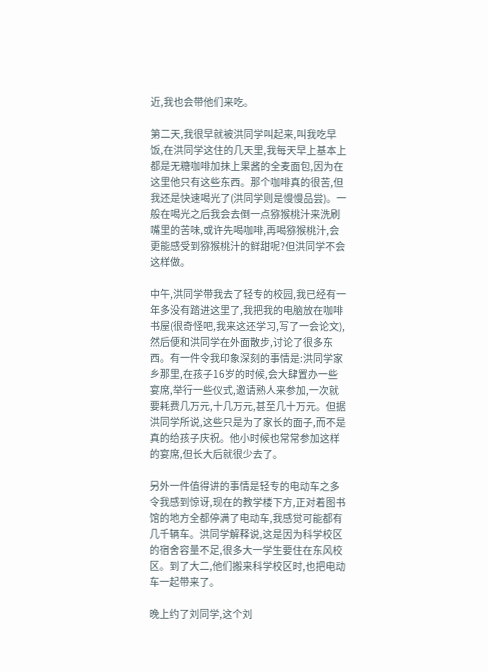近,我也会带他们来吃。

第二天,我很早就被洪同学叫起来,叫我吃早饭,在洪同学这住的几天里,我每天早上基本上都是无糖咖啡加抹上果酱的全麦面包,因为在这里他只有这些东西。那个咖啡真的很苦,但我还是快速喝光了(洪同学则是慢慢品尝)。一般在喝光之后我会去倒一点猕猴桃汁来洗刷嘴里的苦味,或许先喝咖啡,再喝猕猴桃汁,会更能感受到猕猴桃汁的鲜甜呢?但洪同学不会这样做。

中午,洪同学带我去了轻专的校园,我已经有一年多没有踏进这里了,我把我的电脑放在咖啡书屋(很奇怪吧,我来这还学习,写了一会论文),然后便和洪同学在外面散步,讨论了很多东西。有一件令我印象深刻的事情是:洪同学家乡那里,在孩子16岁的时候,会大肆置办一些宴席,举行一些仪式,邀请熟人来参加,一次就要耗费几万元,十几万元,甚至几十万元。但据洪同学所说,这些只是为了家长的面子,而不是真的给孩子庆祝。他小时候也常常参加这样的宴席,但长大后就很少去了。

另外一件值得讲的事情是轻专的电动车之多令我感到惊讶,现在的教学楼下方,正对着图书馆的地方全都停满了电动车,我感觉可能都有几千辆车。洪同学解释说,这是因为科学校区的宿舍容量不足,很多大一学生要住在东风校区。到了大二,他们搬来科学校区时,也把电动车一起带来了。

晚上约了刘同学,这个刘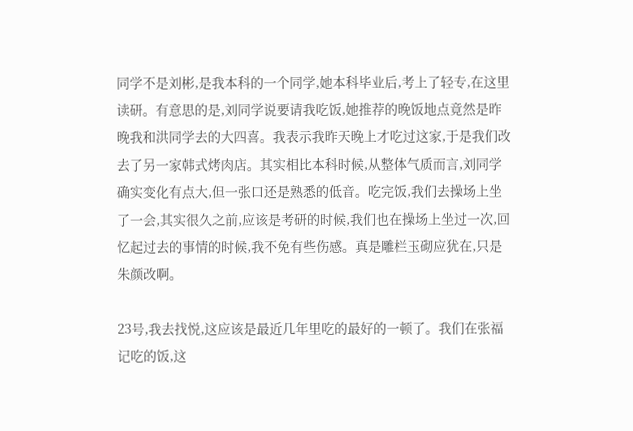同学不是刘彬,是我本科的一个同学,她本科毕业后,考上了轻专,在这里读研。有意思的是,刘同学说要请我吃饭,她推荐的晚饭地点竟然是昨晚我和洪同学去的大四喜。我表示我昨天晚上才吃过这家,于是我们改去了另一家韩式烤肉店。其实相比本科时候,从整体气质而言,刘同学确实变化有点大,但一张口还是熟悉的低音。吃完饭,我们去操场上坐了一会,其实很久之前,应该是考研的时候,我们也在操场上坐过一次,回忆起过去的事情的时候,我不免有些伤感。真是雕栏玉砌应犹在,只是朱颜改啊。

23号,我去找悦,这应该是最近几年里吃的最好的一顿了。我们在张福记吃的饭,这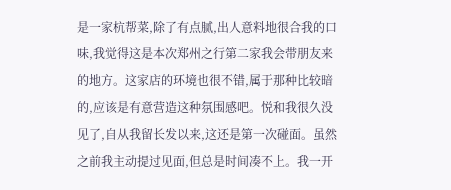是一家杭帮菜,除了有点腻,出人意料地很合我的口味,我觉得这是本次郑州之行第二家我会带朋友来的地方。这家店的环境也很不错,属于那种比较暗的,应该是有意营造这种氛围感吧。悦和我很久没见了,自从我留长发以来,这还是第一次碰面。虽然之前我主动提过见面,但总是时间凑不上。我一开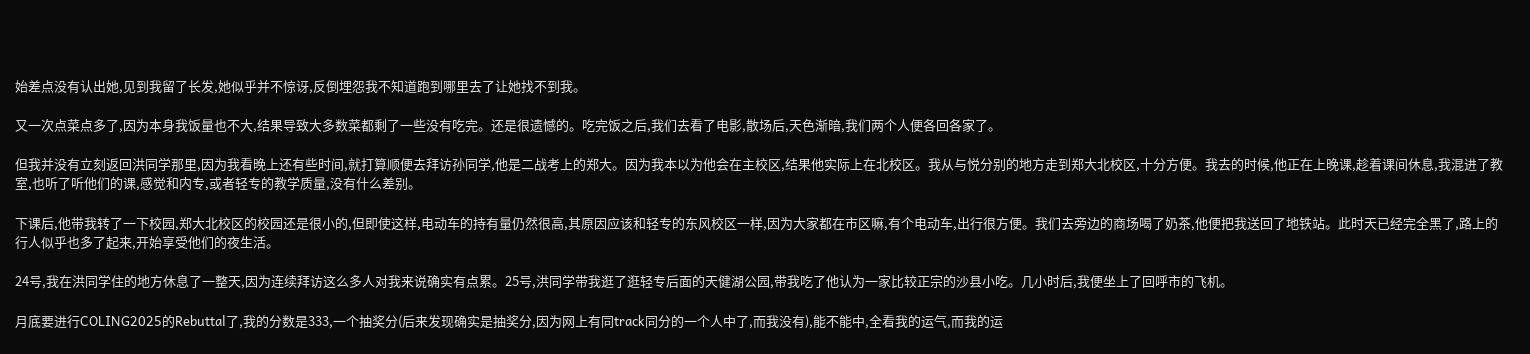始差点没有认出她,见到我留了长发,她似乎并不惊讶,反倒埋怨我不知道跑到哪里去了让她找不到我。

又一次点菜点多了,因为本身我饭量也不大,结果导致大多数菜都剩了一些没有吃完。还是很遗憾的。吃完饭之后,我们去看了电影,散场后,天色渐暗,我们两个人便各回各家了。

但我并没有立刻返回洪同学那里,因为我看晚上还有些时间,就打算顺便去拜访孙同学,他是二战考上的郑大。因为我本以为他会在主校区,结果他实际上在北校区。我从与悦分别的地方走到郑大北校区,十分方便。我去的时候,他正在上晚课,趁着课间休息,我混进了教室,也听了听他们的课,感觉和内专,或者轻专的教学质量,没有什么差别。

下课后,他带我转了一下校园,郑大北校区的校园还是很小的,但即使这样,电动车的持有量仍然很高,其原因应该和轻专的东风校区一样,因为大家都在市区嘛,有个电动车,出行很方便。我们去旁边的商场喝了奶茶,他便把我送回了地铁站。此时天已经完全黑了,路上的行人似乎也多了起来,开始享受他们的夜生活。

24号,我在洪同学住的地方休息了一整天,因为连续拜访这么多人对我来说确实有点累。25号,洪同学带我逛了逛轻专后面的天健湖公园,带我吃了他认为一家比较正宗的沙县小吃。几小时后,我便坐上了回呼市的飞机。

月底要进行COLING2025的Rebuttal了,我的分数是333,一个抽奖分(后来发现确实是抽奖分,因为网上有同track同分的一个人中了,而我没有),能不能中,全看我的运气,而我的运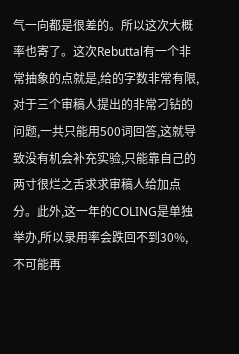气一向都是很差的。所以这次大概率也寄了。这次Rebuttal有一个非常抽象的点就是,给的字数非常有限,对于三个审稿人提出的非常刁钻的问题,一共只能用500词回答,这就导致没有机会补充实验,只能靠自己的两寸很烂之舌求求审稿人给加点分。此外,这一年的COLING是单独举办,所以录用率会跌回不到30%,不可能再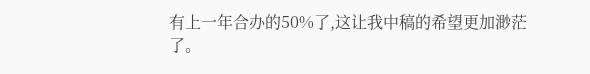有上一年合办的50%了,这让我中稿的希望更加渺茫了。